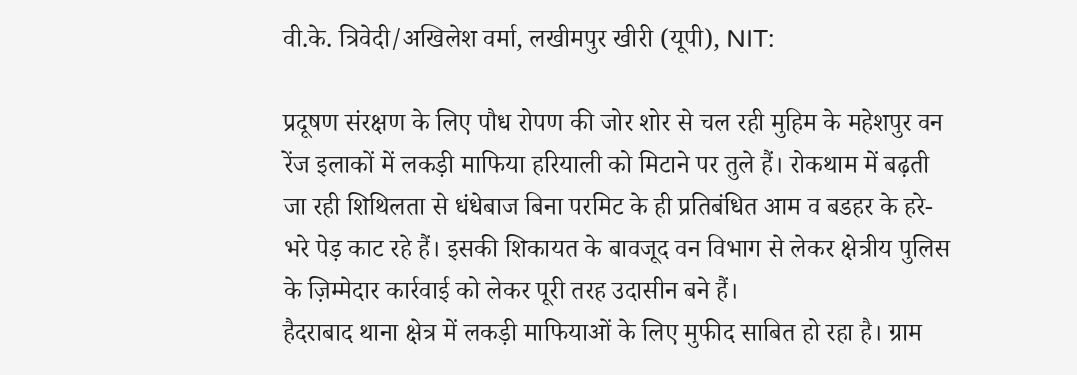वी.के. त्रिवेदी/अखिलेश वर्मा, लखीमपुर खीरी (यूपी), NIT:

प्रदूषण संरक्षण के लिए पौध रोपण की जोर शोर से चल रही मुहिम के महेशपुर वन रेंज इलाकों में लकड़ी माफिया हरियाली को मिटाने पर तुले हैं। रोकथाम में बढ़ती जा रही शिथिलता से धंधेबाज बिना परमिट के ही प्रतिबंधित आम व बडहर के हरे-भरे पेड़ काट रहे हैं। इसकी शिकायत के बावजूद वन विभाग से लेकर क्षेत्रीय पुलिस के ज़िम्मेदार कार्रवाई को लेकर पूरी तरह उदासीन बने हैं।
हैदराबाद थाना क्षेत्र में लकड़ी माफियाओं के लिए मुफीद साबित हो रहा है। ग्राम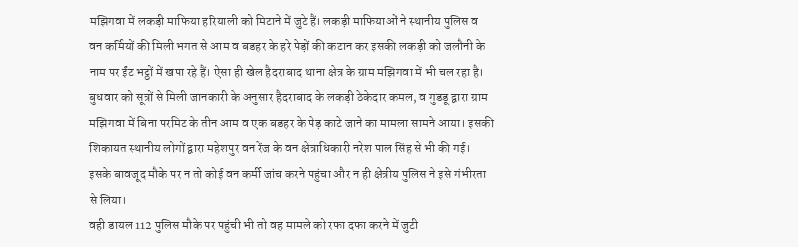मझिगवा में लकड़ी माफिया हरियाली को मिटाने में जुटे हैं। लकड़ी माफियाओं ने स्थानीय पुलिस व वन कर्मियों की मिली भगत से आम व बडहर के हरे पेड़ों की कटान कर इसकी लकड़ी को जलौनी के नाम पर ईंट भट्ठों में खपा रहे हैं। ऐसा ही खेल हैदराबाद थाना क्षेत्र के ग्राम मझिगवा में भी चल रहा है। बुधवार को सूत्रों से मिली जानकारी के अनुसार हैदराबाद के लकड़ी ठेकेदार कमल, व गुडडू द्वारा ग्राम मझिगवा में बिना परमिट के तीन आम व एक बडहर के पेड़ काटे जाने का मामला सामने आया। इसकी शिकायत स्थानीय लोगों द्वारा महेशपुर वन रेंज के वन क्षेत्राधिकारी नरेश पाल सिंह से भी की गई। इसके बावजूद मौके पर न तो कोई वन कर्मी जांच करने पहुंचा और न ही क्षेत्रीय पुलिस ने इसे गंभीरता से लिया।
वही डायल 112 पुलिस मौके पर पहुंची भी तो वह मामले को रफा दफा करने में जुटी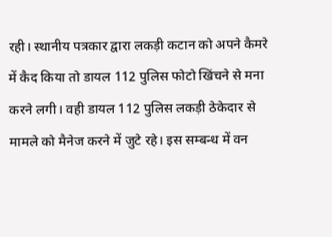रही। स्थानीय पत्रकार द्वारा लकड़ी कटान को अपने कैमरे में कैद किया तो डायल 112 पुलिस फोटो खिंचने से मना करने लगी। वही डायल 112 पुलिस लकड़ी ठेकेदार से मामले को मैनेज करने में जुटे रहे। इस सम्बन्ध में वन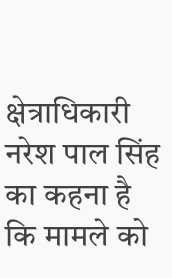क्षेत्राधिकारी नरेश पाल सिंह का कहना है कि मामले को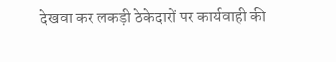देखवा कर लकड़ी ठेकेदारों पर कार्यवाही की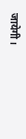जायेगी।